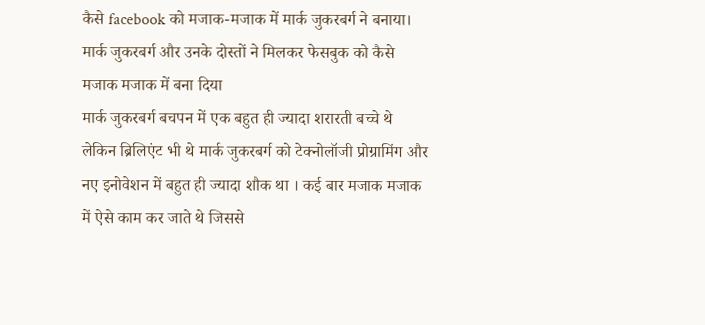कैसे facebook को मजाक-मजाक में मार्क जुकरबर्ग ने बनाया।
मार्क जुकरबर्ग और उनके दोस्तों ने मिलकर फेसबुक को कैसे मजाक मजाक में बना दिया
मार्क जुकरबर्ग बचपन में एक बहुत ही ज्यादा शरारती बच्चे थे लेकिन ब्रिलिएंट भी थे मार्क जुकरबर्ग को टेक्नोलॉजी प्रोग्रामिंग और नए इनोवेशन में बहुत ही ज्यादा शौक था । कई बार मजाक मजाक में ऐसे काम कर जाते थे जिससे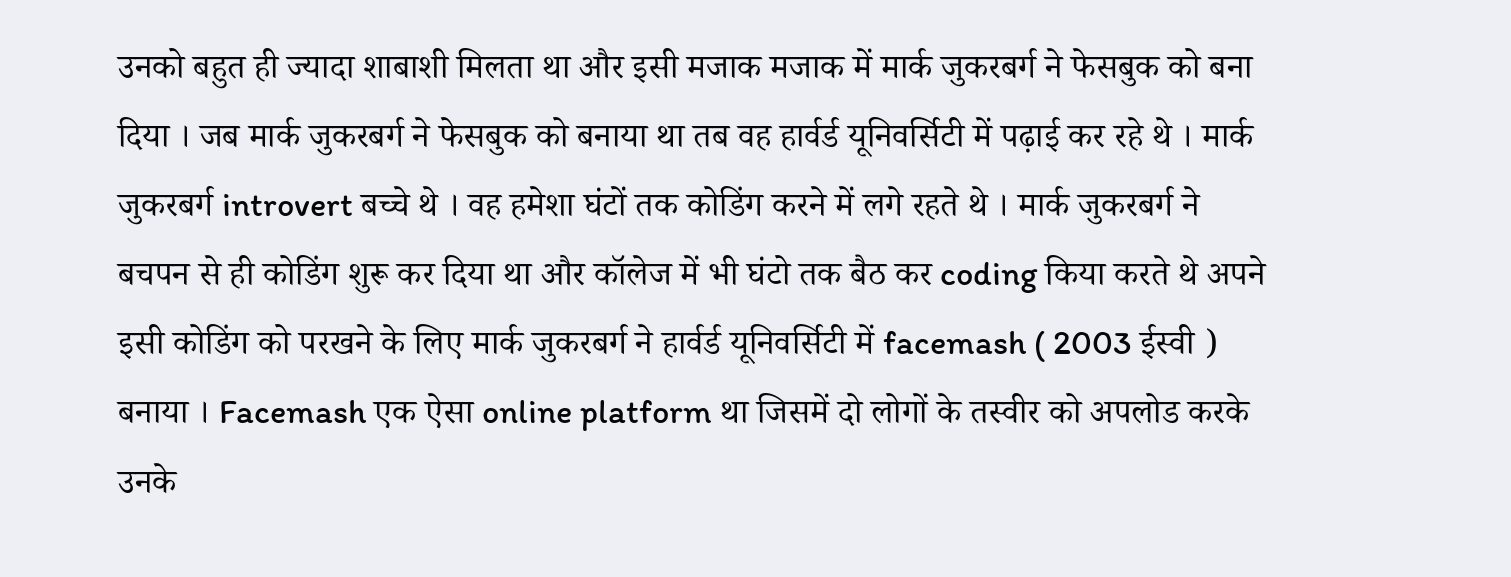उनको बहुत ही ज्यादा शाबाशी मिलता था और इसी मजाक मजाक में मार्क जुकरबर्ग ने फेसबुक को बना दिया । जब मार्क जुकरबर्ग ने फेसबुक को बनाया था तब वह हार्वर्ड यूनिवर्सिटी में पढ़ाई कर रहे थे । मार्क जुकरबर्ग introvert बच्चे थे । वह हमेशा घंटों तक कोडिंग करने में लगे रहते थे । मार्क जुकरबर्ग ने बचपन से ही कोडिंग शुरू कर दिया था और कॉलेज में भी घंटो तक बैठ कर coding किया करते थे अपने इसी कोडिंग को परखने के लिए मार्क जुकरबर्ग ने हार्वर्ड यूनिवर्सिटी में facemash ( 2003 ईस्वी ) बनाया । Facemash एक ऐसा online platform था जिसमें दो लोगों के तस्वीर को अपलोड करके उनके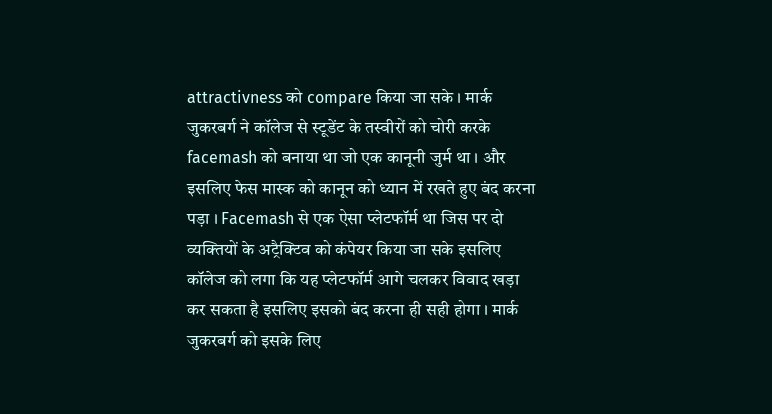attractivness को compare किया जा सके । मार्क जुकरबर्ग ने कॉलेज से स्टूडेंट के तस्वीरों को चोरी करके facemash को बनाया था जो एक कानूनी जुर्म था । और इसलिए फेस मास्क को कानून को ध्यान में रखते हुए बंद करना पड़ा । Facemash से एक ऐसा प्लेटफॉर्म था जिस पर दो व्यक्तियों के अट्रैक्टिव को कंपेयर किया जा सके इसलिए कॉलेज को लगा कि यह प्लेटफॉर्म आगे चलकर विवाद खड़ा कर सकता है इसलिए इसको बंद करना ही सही होगा । मार्क जुकरबर्ग को इसके लिए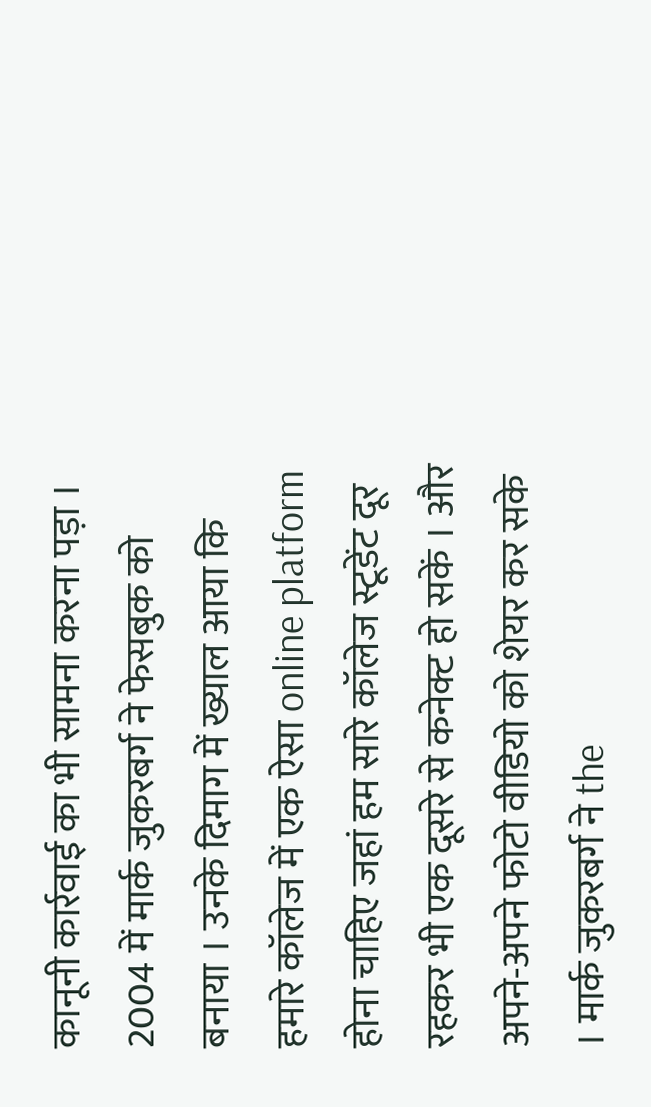कानूनी कार्रवाई का भी सामना करना पड़ा । 2004 में मार्क जुकरबर्ग ने फेसबुक को बनाया । उनके दिमाग में ख्याल आया कि हमारे कॉलेज में एक ऐसा online platform होना चाहिए जहां हम सारे कॉलेज स्टूडेंट दूर रहकर भी एक दूसरे से कनेक्ट हो सकें । और अपने-अपने फोटो वीडियो को शेयर कर सके । मार्क जुकरबर्ग ने the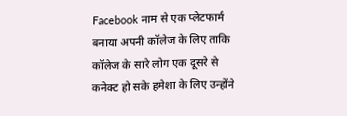Facebook नाम से एक प्लेटफार्म बनाया अपनी कॉलेज के लिए ताकि कॉलेज के सारे लोग एक दूसरे से कनेक्ट हो सके हमेशा के लिए उन्होंने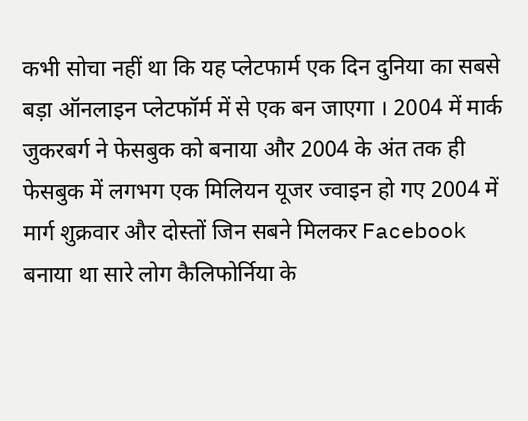कभी सोचा नहीं था कि यह प्लेटफार्म एक दिन दुनिया का सबसे बड़ा ऑनलाइन प्लेटफॉर्म में से एक बन जाएगा । 2004 में मार्क जुकरबर्ग ने फेसबुक को बनाया और 2004 के अंत तक ही फेसबुक में लगभग एक मिलियन यूजर ज्वाइन हो गए 2004 में मार्ग शुक्रवार और दोस्तों जिन सबने मिलकर Facebook बनाया था सारे लोग कैलिफोर्निया के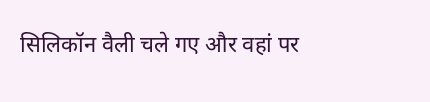सिलिकॉन वैली चले गए और वहां पर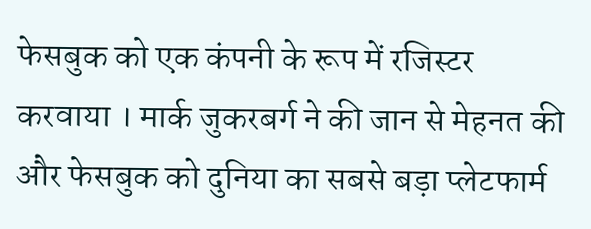फेसबुक को एक कंपनी के रूप में रजिस्टर करवाया । मार्क जुकरबर्ग ने की जान से मेहनत की और फेसबुक को दुनिया का सबसे बड़ा प्लेटफार्म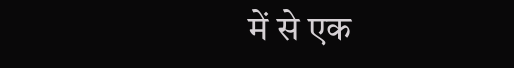में से एक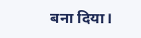बना दिया।